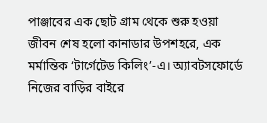পাঞ্জাবের এক ছোট গ্রাম থেকে শুরু হওয়া জীবন শেষ হলো কানাডার উপশহরে, এক মর্মান্তিক ‘টার্গেটেড কিলিং’-এ। অ্যাবটসফোর্ডে নিজের বাড়ির বাইরে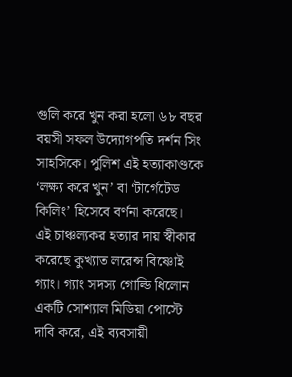গুলি করে খুন করা হলো ৬৮ বছর বয়সী সফল উদ্যোগপতি দর্শন সিং সাহসিকে। পুলিশ এই হত্যাকাণ্ডকে ‘লক্ষ্য করে খুন’ বা ‘টার্গেটেড কিলিং’ হিসেবে বর্ণনা করেছে।
এই চাঞ্চল্যকর হত্যার দায় স্বীকার করেছে কুখ্যাত লরেন্স বিষ্ণোই গ্যাং। গ্যাং সদস্য গোল্ডি ধিলোন একটি সোশ্যাল মিডিয়া পোস্টে দাবি করে, এই ব্যবসায়ী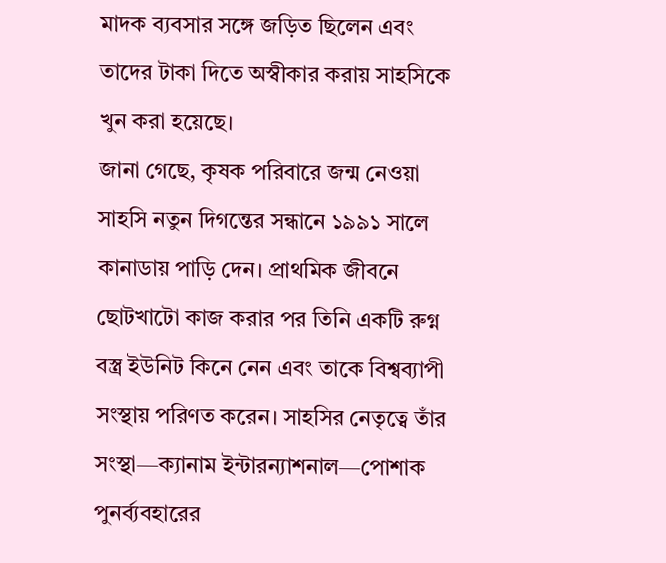মাদক ব্যবসার সঙ্গে জড়িত ছিলেন এবং তাদের টাকা দিতে অস্বীকার করায় সাহসিকে খুন করা হয়েছে।
জানা গেছে, কৃষক পরিবারে জন্ম নেওয়া সাহসি নতুন দিগন্তের সন্ধানে ১৯৯১ সালে কানাডায় পাড়ি দেন। প্রাথমিক জীবনে ছোটখাটো কাজ করার পর তিনি একটি রুগ্ন বস্ত্র ইউনিট কিনে নেন এবং তাকে বিশ্বব্যাপী সংস্থায় পরিণত করেন। সাহসির নেতৃত্বে তাঁর সংস্থা—ক্যানাম ইন্টারন্যাশনাল—পোশাক পুনর্ব্যবহারের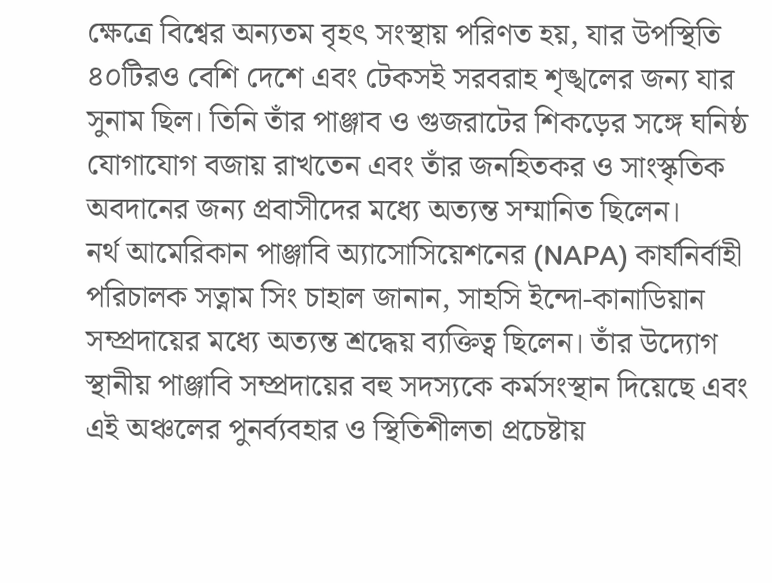ক্ষেত্রে বিশ্বের অন্যতম বৃহৎ সংস্থায় পরিণত হয়, যার উপস্থিতি ৪০টিরও বেশি দেশে এবং টেকসই সরবরাহ শৃঙ্খলের জন্য যার সুনাম ছিল। তিনি তাঁর পাঞ্জাব ও গুজরাটের শিকড়ের সঙ্গে ঘনিষ্ঠ যোগাযোগ বজায় রাখতেন এবং তাঁর জনহিতকর ও সাংস্কৃতিক অবদানের জন্য প্রবাসীদের মধ্যে অত্যন্ত সম্মানিত ছিলেন।
নর্থ আমেরিকান পাঞ্জাবি অ্যাসোসিয়েশনের (NAPA) কার্যনির্বাহী পরিচালক সত্নাম সিং চাহাল জানান, সাহসি ইন্দো-কানাডিয়ান সম্প্রদায়ের মধ্যে অত্যন্ত শ্রদ্ধেয় ব্যক্তিত্ব ছিলেন। তাঁর উদ্যোগ স্থানীয় পাঞ্জাবি সম্প্রদায়ের বহু সদস্যকে কর্মসংস্থান দিয়েছে এবং এই অঞ্চলের পুনর্ব্যবহার ও স্থিতিশীলতা প্রচেষ্টায়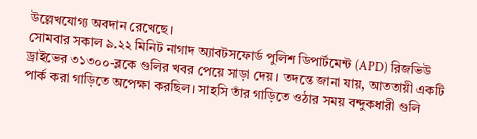উল্লেখযোগ্য অবদান রেখেছে।
সোমবার সকাল ৯.২২ মিনিট নাগাদ অ্যাবটসফোর্ড পুলিশ ডিপার্টমেন্ট (APD) রিজভিউ ড্রাইভের ৩১৩০০-ব্লকে গুলির খবর পেয়ে সাড়া দেয়। তদন্তে জানা যায়, আততায়ী একটি পার্ক করা গাড়িতে অপেক্ষা করছিল। সাহসি তাঁর গাড়িতে ওঠার সময় বন্দুকধারী গুলি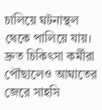চালিয়ে ঘটনাস্থল থেকে পালিয়ে যায়। দ্রুত চিকিৎসা কর্মীরা পৌঁছালেও আঘাতের জেরে সাহসি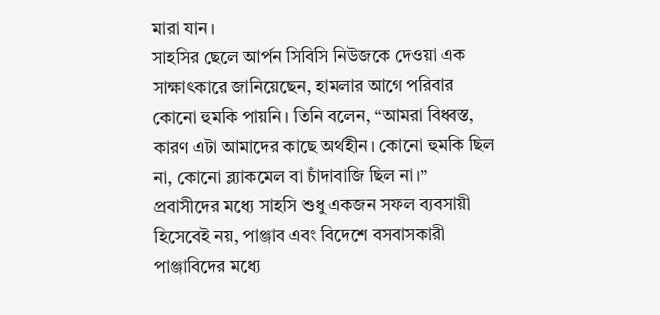মারা যান।
সাহসির ছেলে আর্পন সিবিসি নিউজকে দেওয়া এক সাক্ষাৎকারে জানিয়েছেন, হামলার আগে পরিবার কোনো হুমকি পায়নি। তিনি বলেন, “আমরা বিধ্বস্ত, কারণ এটা আমাদের কাছে অর্থহীন। কোনো হুমকি ছিল না, কোনো ব্ল্যাকমেল বা চাঁদাবাজি ছিল না।” প্রবাসীদের মধ্যে সাহসি শুধু একজন সফল ব্যবসায়ী হিসেবেই নয়, পাঞ্জাব এবং বিদেশে বসবাসকারী পাঞ্জাবিদের মধ্যে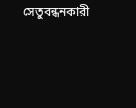সেতুবন্ধনকারী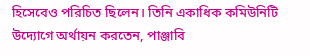হিসেবেও পরিচিত ছিলেন। তিনি একাধিক কমিউনিটি উদ্যোগে অর্থায়ন করতেন, পাঞ্জাবি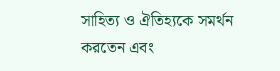সাহিত্য ও ঐতিহ্যকে সমর্থন করতেন এবং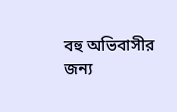বহু অভিবাসীর জন্য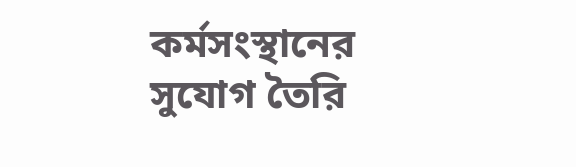কর্মসংস্থানের সুযোগ তৈরি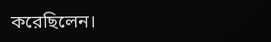করেছিলেন।